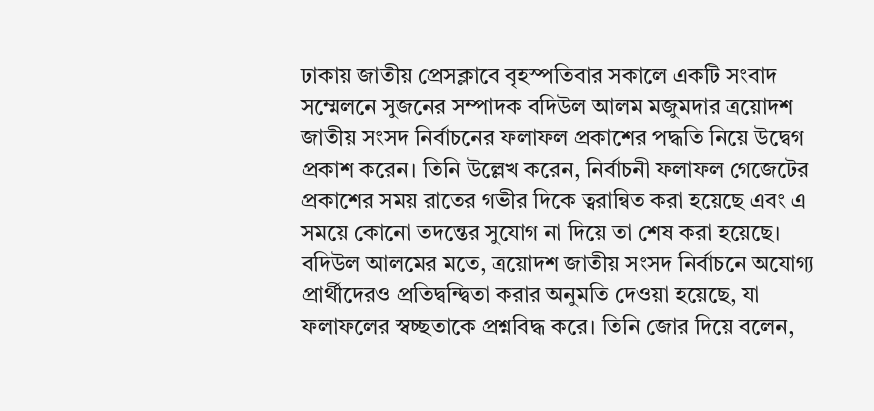ঢাকায় জাতীয় প্রেসক্লাবে বৃহস্পতিবার সকালে একটি সংবাদ সম্মেলনে সুজনের সম্পাদক বদিউল আলম মজুমদার ত্রয়োদশ জাতীয় সংসদ নির্বাচনের ফলাফল প্রকাশের পদ্ধতি নিয়ে উদ্বেগ প্রকাশ করেন। তিনি উল্লেখ করেন, নির্বাচনী ফলাফল গেজেটের প্রকাশের সময় রাতের গভীর দিকে ত্বরান্বিত করা হয়েছে এবং এ সময়ে কোনো তদন্তের সুযোগ না দিয়ে তা শেষ করা হয়েছে।
বদিউল আলমের মতে, ত্রয়োদশ জাতীয় সংসদ নির্বাচনে অযোগ্য প্রার্থীদেরও প্রতিদ্বন্দ্বিতা করার অনুমতি দেওয়া হয়েছে, যা ফলাফলের স্বচ্ছতাকে প্রশ্নবিদ্ধ করে। তিনি জোর দিয়ে বলেন,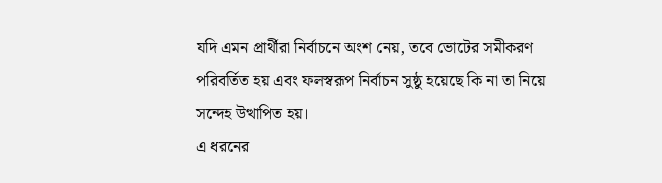যদি এমন প্রার্থীরা নির্বাচনে অংশ নেয়, তবে ভোটের সমীকরণ পরিবর্তিত হয় এবং ফলস্বরূপ নির্বাচন সুষ্ঠু হয়েছে কি না তা নিয়ে সন্দেহ উত্থাপিত হয়।
এ ধরনের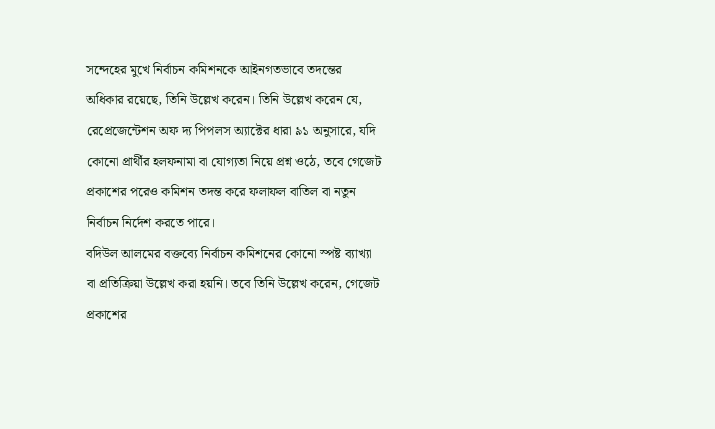সন্দেহের মুখে নির্বাচন কমিশনকে আইনগতভাবে তদন্তের অধিকার রয়েছে, তিনি উল্লেখ করেন। তিনি উল্লেখ করেন যে, রেপ্রেজেন্টেশন অফ দ্য পিপলস অ্যাক্টের ধারা ৯১ অনুসারে, যদি কোনো প্রার্থীর হলফনামা বা যোগ্যতা নিয়ে প্রশ্ন ওঠে, তবে গেজেট প্রকাশের পরেও কমিশন তদন্ত করে ফলাফল বাতিল বা নতুন নির্বাচন নির্দেশ করতে পারে।
বদিউল আলমের বক্তব্যে নির্বাচন কমিশনের কোনো স্পষ্ট ব্যাখ্যা বা প্রতিক্রিয়া উল্লেখ করা হয়নি। তবে তিনি উল্লেখ করেন, গেজেট প্রকাশের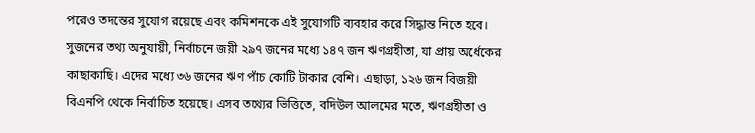পরেও তদন্তের সুযোগ রয়েছে এবং কমিশনকে এই সুযোগটি ব্যবহার করে সিদ্ধান্ত নিতে হবে।
সুজনের তথ্য অনুযায়ী, নির্বাচনে জয়ী ২৯৭ জনের মধ্যে ১৪৭ জন ঋণগ্রহীতা, যা প্রায় অর্ধেকের কাছাকাছি। এদের মধ্যে ৩৬ জনের ঋণ পাঁচ কোটি টাকার বেশি। এছাড়া, ১২৬ জন বিজয়ী বিএনপি থেকে নির্বাচিত হয়েছে। এসব তথ্যের ভিত্তিতে, বদিউল আলমের মতে, ঋণগ্রহীতা ও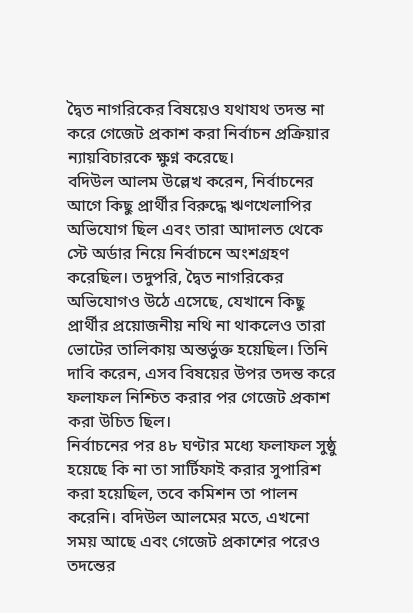দ্বৈত নাগরিকের বিষয়েও যথাযথ তদন্ত না করে গেজেট প্রকাশ করা নির্বাচন প্রক্রিয়ার ন্যায়বিচারকে ক্ষুণ্ন করেছে।
বদিউল আলম উল্লেখ করেন, নির্বাচনের আগে কিছু প্রার্থীর বিরুদ্ধে ঋণখেলাপির অভিযোগ ছিল এবং তারা আদালত থেকে স্টে অর্ডার নিয়ে নির্বাচনে অংশগ্রহণ করেছিল। তদুপরি, দ্বৈত নাগরিকের অভিযোগও উঠে এসেছে, যেখানে কিছু প্রার্থীর প্রয়োজনীয় নথি না থাকলেও তারা ভোটের তালিকায় অন্তর্ভুক্ত হয়েছিল। তিনি দাবি করেন, এসব বিষয়ের উপর তদন্ত করে ফলাফল নিশ্চিত করার পর গেজেট প্রকাশ করা উচিত ছিল।
নির্বাচনের পর ৪৮ ঘণ্টার মধ্যে ফলাফল সুষ্ঠু হয়েছে কি না তা সার্টিফাই করার সুপারিশ করা হয়েছিল, তবে কমিশন তা পালন করেনি। বদিউল আলমের মতে, এখনো সময় আছে এবং গেজেট প্রকাশের পরেও তদন্তের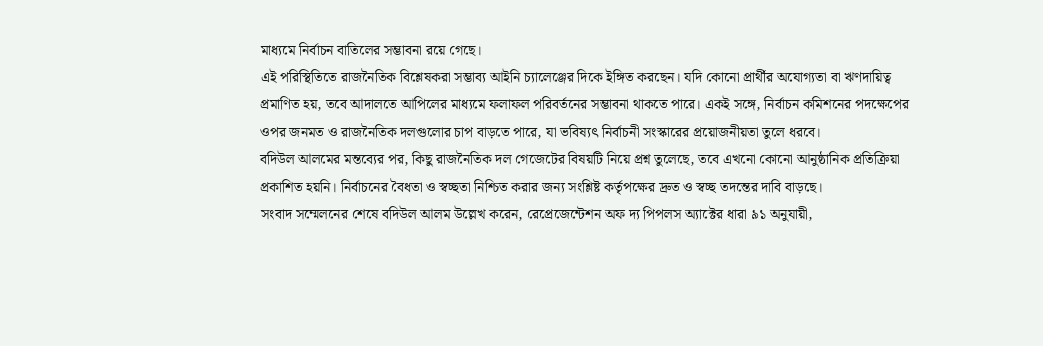মাধ্যমে নির্বাচন বাতিলের সম্ভাবনা রয়ে গেছে।
এই পরিস্থিতিতে রাজনৈতিক বিশ্লেষকরা সম্ভাব্য আইনি চ্যালেঞ্জের দিকে ইঙ্গিত করছেন। যদি কোনো প্রার্থীর অযোগ্যতা বা ঋণদায়িত্ব প্রমাণিত হয়, তবে আদালতে আপিলের মাধ্যমে ফলাফল পরিবর্তনের সম্ভাবনা থাকতে পারে। একই সঙ্গে, নির্বাচন কমিশনের পদক্ষেপের ওপর জনমত ও রাজনৈতিক দলগুলোর চাপ বাড়তে পারে, যা ভবিষ্যৎ নির্বাচনী সংস্কারের প্রয়োজনীয়তা তুলে ধরবে।
বদিউল আলমের মন্তব্যের পর, কিছু রাজনৈতিক দল গেজেটের বিষয়টি নিয়ে প্রশ্ন তুলেছে, তবে এখনো কোনো আনুষ্ঠানিক প্রতিক্রিয়া প্রকাশিত হয়নি। নির্বাচনের বৈধতা ও স্বচ্ছতা নিশ্চিত করার জন্য সংশ্লিষ্ট কর্তৃপক্ষের দ্রুত ও স্বচ্ছ তদন্তের দাবি বাড়ছে।
সংবাদ সম্মেলনের শেষে বদিউল আলম উল্লেখ করেন, রেপ্রেজেন্টেশন অফ দ্য পিপলস অ্যাক্টের ধারা ৯১ অনুযায়ী,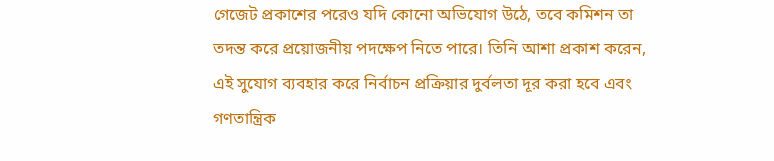গেজেট প্রকাশের পরেও যদি কোনো অভিযোগ উঠে, তবে কমিশন তা তদন্ত করে প্রয়োজনীয় পদক্ষেপ নিতে পারে। তিনি আশা প্রকাশ করেন, এই সুযোগ ব্যবহার করে নির্বাচন প্রক্রিয়ার দুর্বলতা দূর করা হবে এবং গণতান্ত্রিক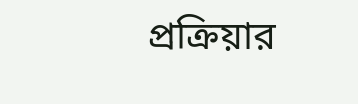প্রক্রিয়ার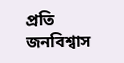প্রতি জনবিশ্বাস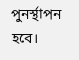পুনর্স্থাপন হবে।